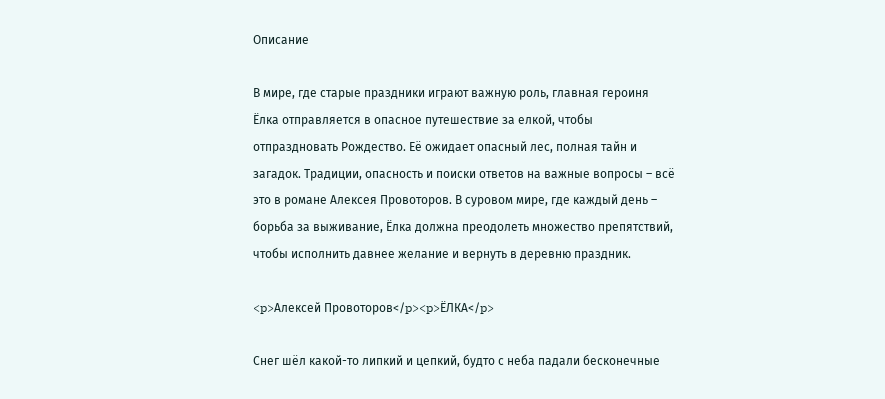Описание

В мире, где старые праздники играют важную роль, главная героиня Ёлка отправляется в опасное путешествие за елкой, чтобы отпраздновать Рождество. Её ожидает опасный лес, полная тайн и загадок. Традиции, опасность и поиски ответов на важные вопросы – всё это в романе Алексея Провоторов. В суровом мире, где каждый день – борьба за выживание, Ёлка должна преодолеть множество препятствий, чтобы исполнить давнее желание и вернуть в деревню праздник.

<p>Алексей Провоторов</p><p>ЁЛКА</p>

Снег шёл какой-то липкий и цепкий, будто с неба падали бесконечные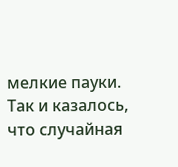мелкие пауки. Так и казалось, что случайная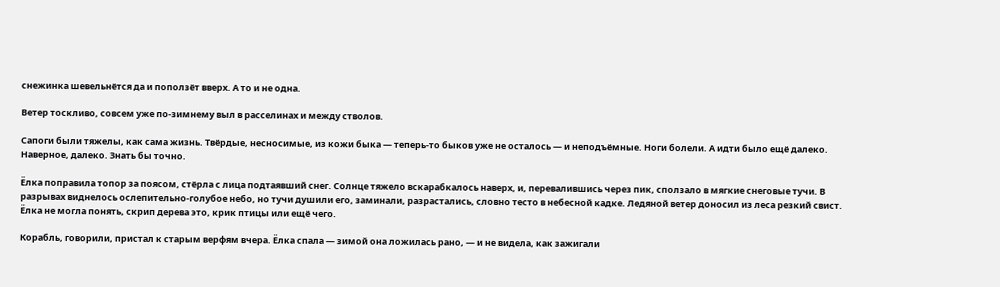снежинка шевельнётся да и поползёт вверх. А то и не одна.

Ветер тоскливо, совсем уже по-зимнему выл в расселинах и между стволов.

Сапоги были тяжелы, как сама жизнь. Твёрдые, несносимые, из кожи быка — теперь-то быков уже не осталось — и неподъёмные. Ноги болели. А идти было ещё далеко. Наверное, далеко. Знать бы точно.

Ёлка поправила топор за поясом, стёрла с лица подтаявший снег. Солнце тяжело вскарабкалось наверх, и, перевалившись через пик, сползало в мягкие снеговые тучи. В разрывах виднелось ослепительно-голубое небо, но тучи душили его, заминали, разрастались, словно тесто в небесной кадке. Ледяной ветер доносил из леса резкий свист. Ёлка не могла понять, скрип дерева это, крик птицы или ещё чего.

Корабль, говорили, пристал к старым верфям вчера. Ёлка спала — зимой она ложилась рано, — и не видела, как зажигали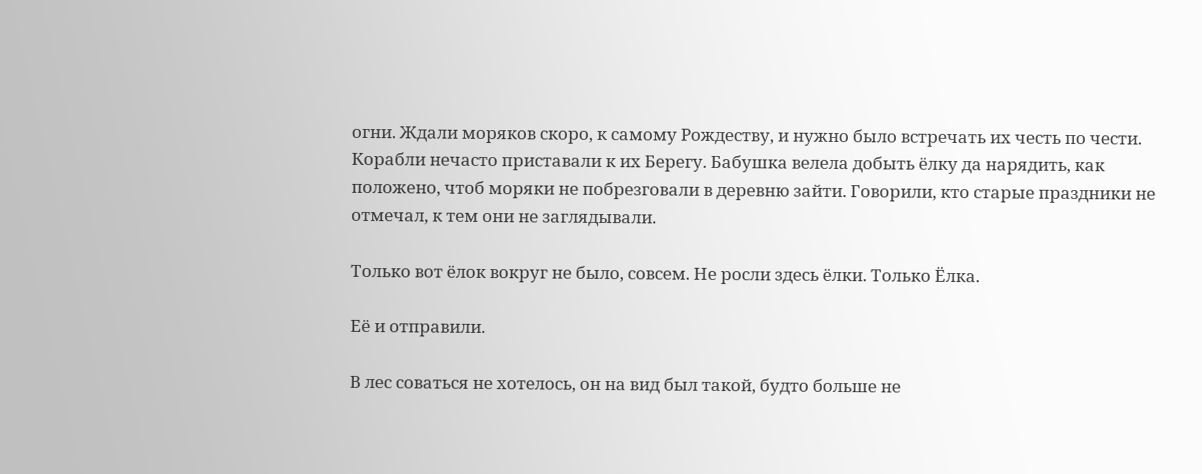огни. Ждали моряков скоро, к самому Рождеству, и нужно было встречать их честь по чести. Корабли нечасто приставали к их Берегу. Бабушка велела добыть ёлку да нарядить, как положено, чтоб моряки не побрезговали в деревню зайти. Говорили, кто старые праздники не отмечал, к тем они не заглядывали.

Только вот ёлок вокруг не было, совсем. Не росли здесь ёлки. Только Ёлка.

Её и отправили.

В лес соваться не хотелось, он на вид был такой, будто больше не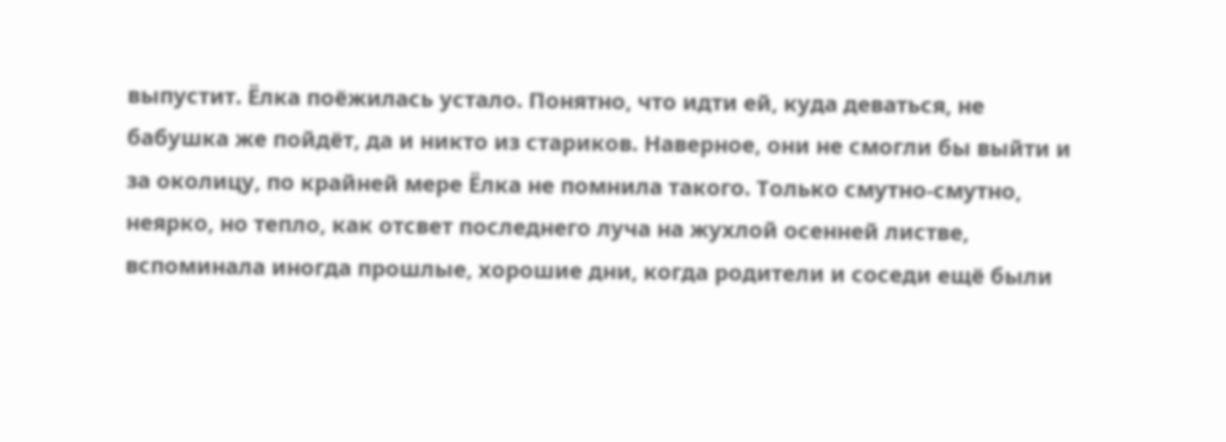выпустит. Ёлка поёжилась устало. Понятно, что идти ей, куда деваться, не бабушка же пойдёт, да и никто из стариков. Наверное, они не смогли бы выйти и за околицу, по крайней мере Ёлка не помнила такого. Только смутно-смутно, неярко, но тепло, как отсвет последнего луча на жухлой осенней листве, вспоминала иногда прошлые, хорошие дни, когда родители и соседи ещё были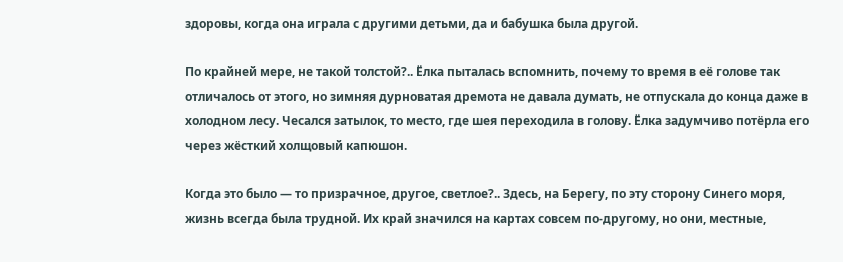здоровы, когда она играла с другими детьми, да и бабушка была другой.

По крайней мере, не такой толстой?.. Ёлка пыталась вспомнить, почему то время в её голове так отличалось от этого, но зимняя дурноватая дремота не давала думать, не отпускала до конца даже в холодном лесу. Чесался затылок, то место, где шея переходила в голову. Ёлка задумчиво потёрла его через жёсткий холщовый капюшон.

Когда это было — то призрачное, другое, светлое?.. Здесь, на Берегу, по эту сторону Синего моря, жизнь всегда была трудной. Их край значился на картах совсем по-другому, но они, местные,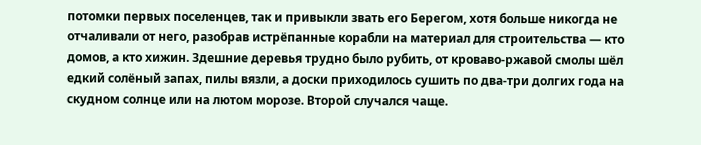потомки первых поселенцев, так и привыкли звать его Берегом, хотя больше никогда не отчаливали от него, разобрав истрёпанные корабли на материал для строительства — кто домов, а кто хижин. Здешние деревья трудно было рубить, от кроваво-ржавой смолы шёл едкий солёный запах, пилы вязли, а доски приходилось сушить по два-три долгих года на скудном солнце или на лютом морозе. Второй случался чаще.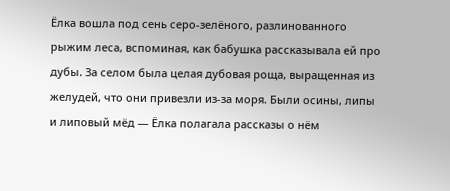Ёлка вошла под сень серо-зелёного, разлинованного рыжим леса, вспоминая, как бабушка рассказывала ей про дубы. За селом была целая дубовая роща, выращенная из желудей, что они привезли из-за моря. Были осины, липы и липовый мёд — Ёлка полагала рассказы о нём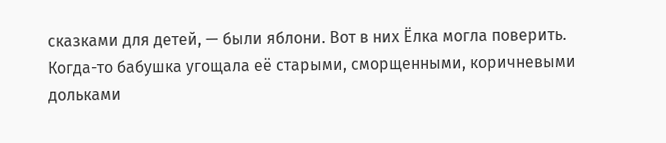сказками для детей, — были яблони. Вот в них Ёлка могла поверить. Когда-то бабушка угощала её старыми, сморщенными, коричневыми дольками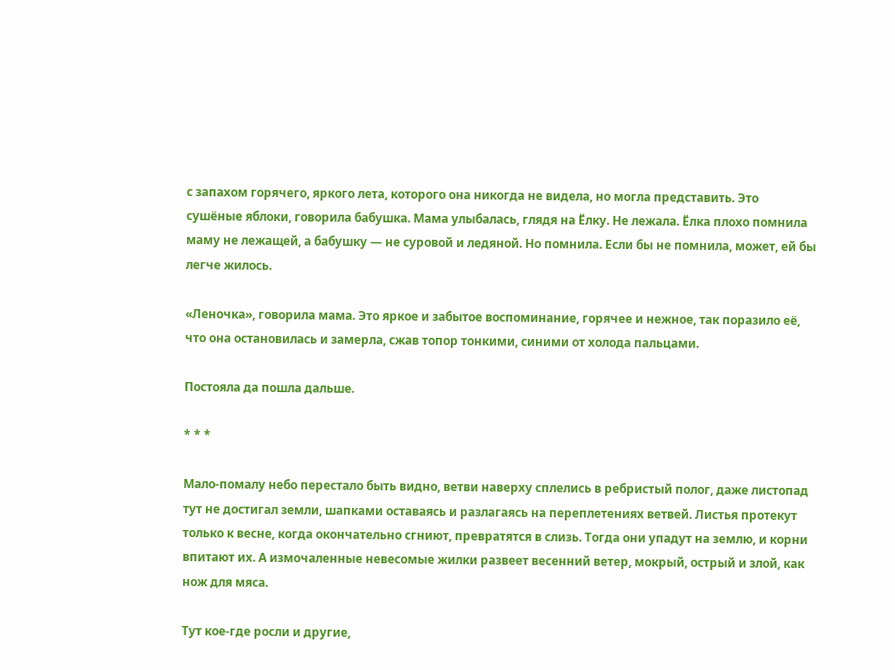с запахом горячего, яркого лета, которого она никогда не видела, но могла представить. Это сушёные яблоки, говорила бабушка. Мама улыбалась, глядя на Ёлку. Не лежала. Ёлка плохо помнила маму не лежащей, а бабушку — не суровой и ледяной. Но помнила. Если бы не помнила, может, ей бы легче жилось.

«Леночка», говорила мама. Это яркое и забытое воспоминание, горячее и нежное, так поразило её, что она остановилась и замерла, сжав топор тонкими, синими от холода пальцами.

Постояла да пошла дальше.

* * *

Мало-помалу небо перестало быть видно, ветви наверху сплелись в ребристый полог, даже листопад тут не достигал земли, шапками оставаясь и разлагаясь на переплетениях ветвей. Листья протекут только к весне, когда окончательно сгниют, превратятся в слизь. Тогда они упадут на землю, и корни впитают их. А измочаленные невесомые жилки развеет весенний ветер, мокрый, острый и злой, как нож для мяса.

Тут кое-где росли и другие,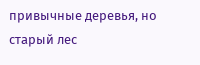привычные деревья, но старый лес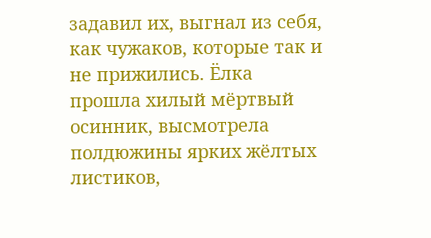задавил их, выгнал из себя, как чужаков, которые так и не прижились. Ёлка прошла хилый мёртвый осинник, высмотрела полдюжины ярких жёлтых листиков,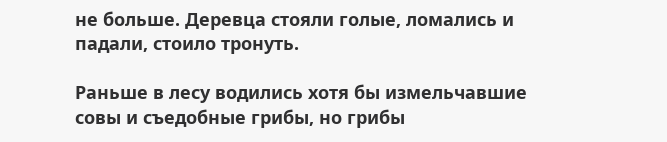не больше. Деревца стояли голые, ломались и падали, стоило тронуть.

Раньше в лесу водились хотя бы измельчавшие совы и съедобные грибы, но грибы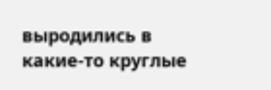выродились в какие-то круглые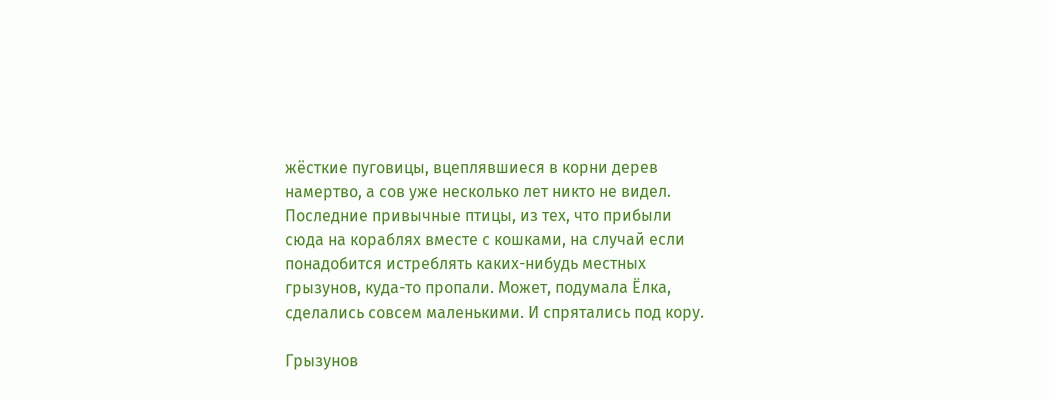жёсткие пуговицы, вцеплявшиеся в корни дерев намертво, а сов уже несколько лет никто не видел. Последние привычные птицы, из тех, что прибыли сюда на кораблях вместе с кошками, на случай если понадобится истреблять каких-нибудь местных грызунов, куда-то пропали. Может, подумала Ёлка, сделались совсем маленькими. И спрятались под кору.

Грызунов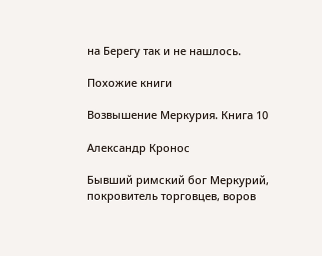на Берегу так и не нашлось.

Похожие книги

Возвышение Меркурия. Книга 10

Александр Кронос

Бывший римский бог Меркурий, покровитель торговцев, воров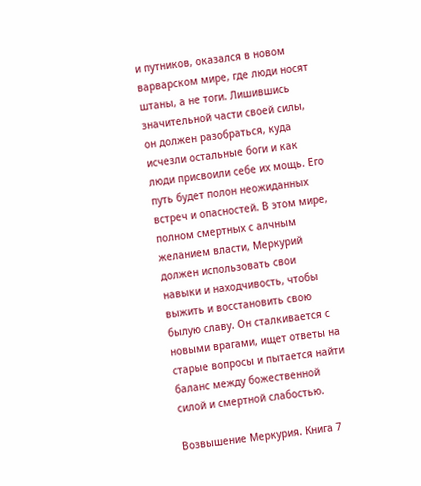и путников, оказался в новом варварском мире, где люди носят штаны, а не тоги. Лишившись значительной части своей силы, он должен разобраться, куда исчезли остальные боги и как люди присвоили себе их мощь. Его путь будет полон неожиданных встреч и опасностей. В этом мире, полном смертных с алчным желанием власти, Меркурий должен использовать свои навыки и находчивость, чтобы выжить и восстановить свою былую славу. Он сталкивается с новыми врагами, ищет ответы на старые вопросы и пытается найти баланс между божественной силой и смертной слабостью.

Возвышение Меркурия. Книга 7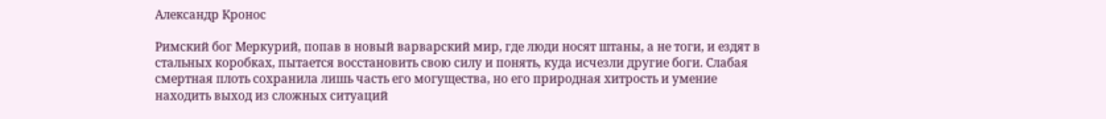Александр Кронос

Римский бог Меркурий, попав в новый варварский мир, где люди носят штаны, а не тоги, и ездят в стальных коробках, пытается восстановить свою силу и понять, куда исчезли другие боги. Слабая смертная плоть сохранила лишь часть его могущества, но его природная хитрость и умение находить выход из сложных ситуаций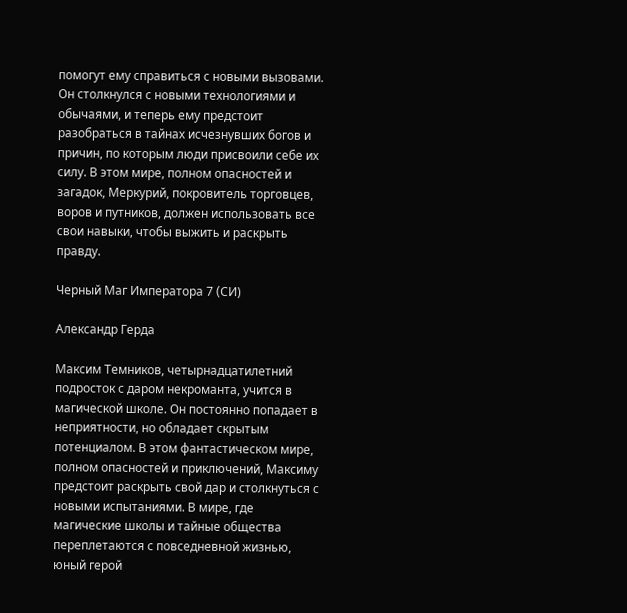помогут ему справиться с новыми вызовами. Он столкнулся с новыми технологиями и обычаями, и теперь ему предстоит разобраться в тайнах исчезнувших богов и причин, по которым люди присвоили себе их силу. В этом мире, полном опасностей и загадок, Меркурий, покровитель торговцев, воров и путников, должен использовать все свои навыки, чтобы выжить и раскрыть правду.

Черный Маг Императора 7 (CИ)

Александр Герда

Максим Темников, четырнадцатилетний подросток с даром некроманта, учится в магической школе. Он постоянно попадает в неприятности, но обладает скрытым потенциалом. В этом фантастическом мире, полном опасностей и приключений, Максиму предстоит раскрыть свой дар и столкнуться с новыми испытаниями. В мире, где магические школы и тайные общества переплетаются с повседневной жизнью, юный герой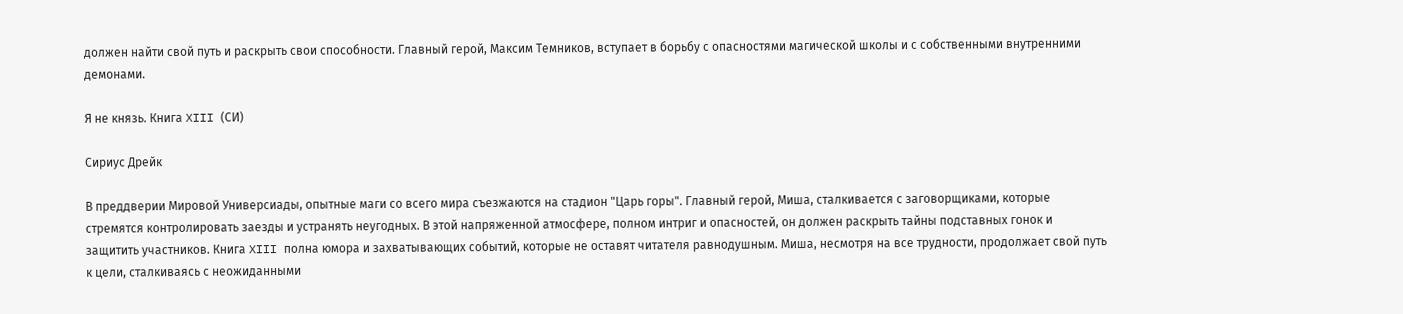должен найти свой путь и раскрыть свои способности. Главный герой, Максим Темников, вступает в борьбу с опасностями магической школы и с собственными внутренними демонами.

Я не князь. Книга XIII (СИ)

Сириус Дрейк

В преддверии Мировой Универсиады, опытные маги со всего мира съезжаются на стадион "Царь горы". Главный герой, Миша, сталкивается с заговорщиками, которые стремятся контролировать заезды и устранять неугодных. В этой напряженной атмосфере, полном интриг и опасностей, он должен раскрыть тайны подставных гонок и защитить участников. Книга XIII полна юмора и захватывающих событий, которые не оставят читателя равнодушным. Миша, несмотря на все трудности, продолжает свой путь к цели, сталкиваясь с неожиданными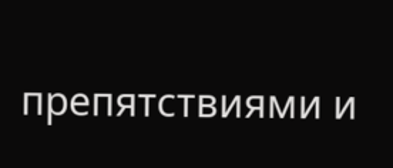препятствиями и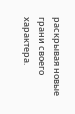раскрывая новые грани своего характера.